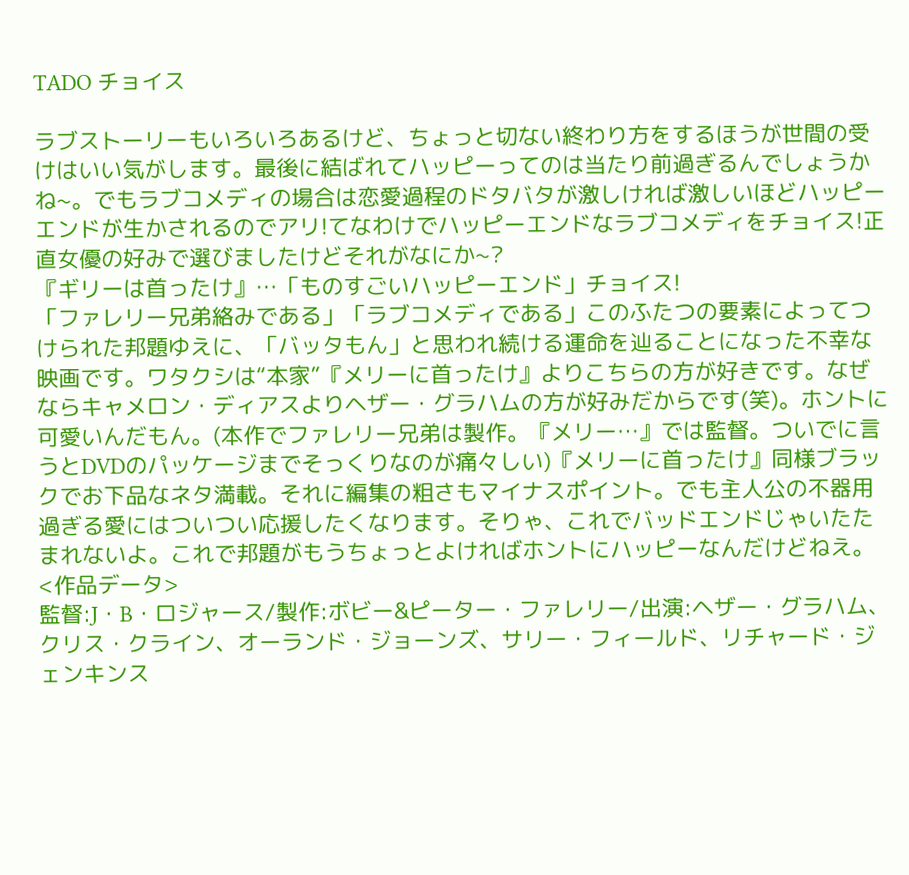TADO チョイス

ラブストーリーもいろいろあるけど、ちょっと切ない終わり方をするほうが世間の受けはいい気がします。最後に結ばれてハッピーってのは当たり前過ぎるんでしょうかね~。でもラブコメディの場合は恋愛過程のドタバタが激しければ激しいほどハッピーエンドが生かされるのでアリ!てなわけでハッピーエンドなラブコメディをチョイス!正直女優の好みで選びましたけどそれがなにか~?
『ギリーは首ったけ』…「ものすごいハッピーエンド」チョイス!
「ファレリー兄弟絡みである」「ラブコメディである」このふたつの要素によってつけられた邦題ゆえに、「バッタもん」と思われ続ける運命を辿ることになった不幸な映画です。ワタクシは“本家”『メリーに首ったけ』よりこちらの方が好きです。なぜならキャメロン・ディアスよりヘザー・グラハムの方が好みだからです(笑)。ホントに可愛いんだもん。(本作でファレリー兄弟は製作。『メリー…』では監督。ついでに言うとDVDのパッケージまでそっくりなのが痛々しい)『メリーに首ったけ』同様ブラックでお下品なネタ満載。それに編集の粗さもマイナスポイント。でも主人公の不器用過ぎる愛にはついつい応援したくなります。そりゃ、これでバッドエンドじゃいたたまれないよ。これで邦題がもうちょっとよければホントにハッピーなんだけどねえ。
<作品データ>
監督:J・B・ロジャース/製作:ボビー&ピーター・ファレリー/出演:ヘザー・グラハム、クリス・クライン、オーランド・ジョーンズ、サリー・フィールド、リチャード・ジェンキンス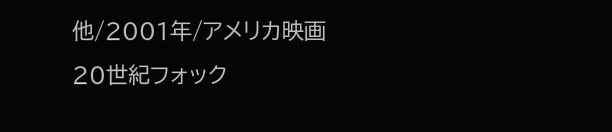他/2001年/アメリカ映画
20世紀フォック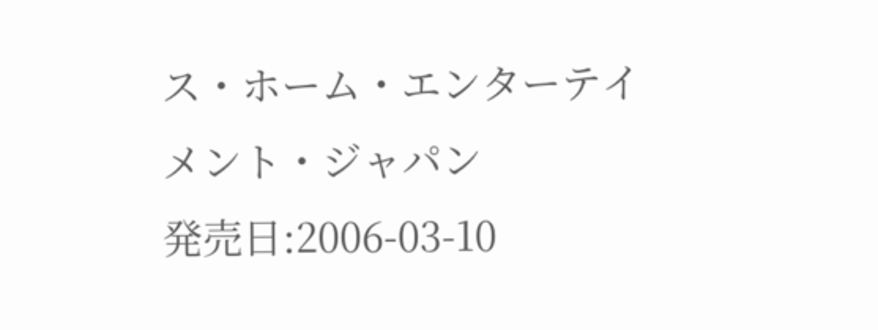ス・ホーム・エンターテイメント・ジャパン
発売日:2006-03-10